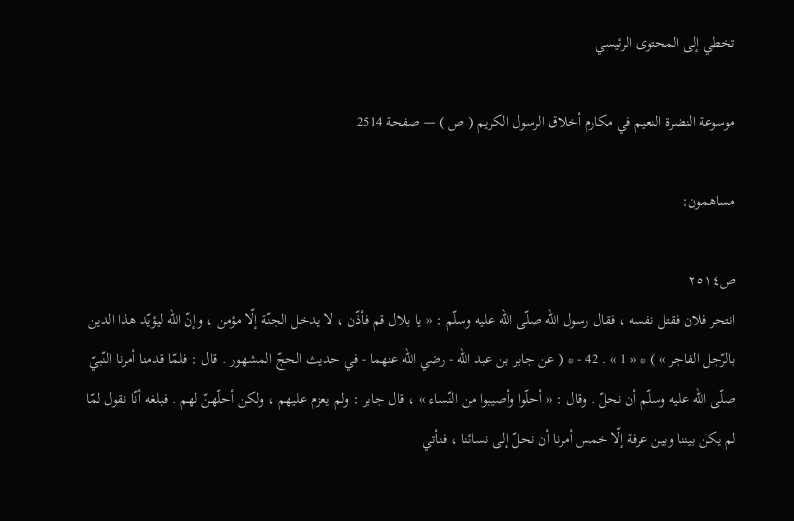تخطي إلى المحتوى الرئيسي

موسوعة النضرة النعيم في مكارم أخلاق الرسول الكريم ( ص ) — صفحة 2514

مساهمون:

ص٢٥١٤
انتحر فلان فقتل نفسه ، فقال رسول اللّه صلّى اللّه عليه وسلّم : « يا بلال قم فأذّن ، لا يدخل الجنّة إلّا مؤمن ، وإنّ اللّه ليؤيّد هذا الدين بالرّجل الفاجر » ) * « 1 » . 42 - * ( عن جابر بن عبد اللّه - رضي اللّه عنهما - في حديث الحجّ المشهور . قال : فلمّا قدمنا أمرنا النّبيّ صلّى اللّه عليه وسلّم أن نحلّ . وقال : « أحلّوا وأصيبوا من النّساء » ، قال جابر : ولم يعزم عليهم ، ولكن أحلّهنّ لهم . فبلغه أنّا نقول لمّا لم يكن بيننا وبين عرفة إلّا خمس أمرنا أن نحلّ إلى نسائنا ، فنأتي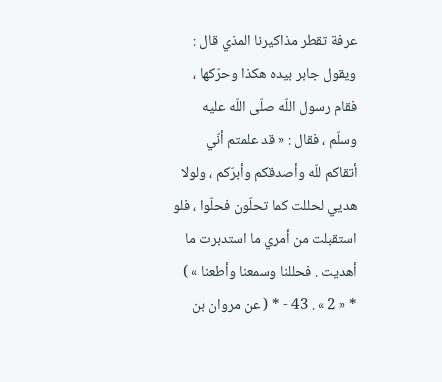عرفة تقطر مذاكيرنا المذي قال : ويقول جابر بيده هكذا وحرّكها ، فقام رسول اللّه صلّى اللّه عليه وسلّم ، فقال : « قد علمتم أنّي أتقاكم للّه وأصدقكم وأبرّكم ، ولولا هديي لحللت كما تحلّون فحلّوا ، فلو استقبلت من أمري ما استدبرت ما أهديت . فحللنا وسمعنا وأطعنا » ) * « 2 » . 43 - * ( عن مروان بن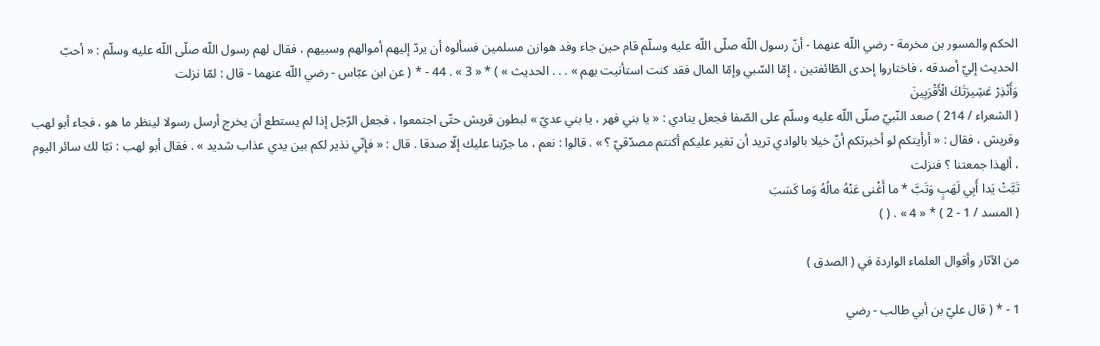الحكم والمسور بن مخرمة - رضي اللّه عنهما - أنّ رسول اللّه صلّى اللّه عليه وسلّم قام حين جاء وفد هوازن مسلمين فسألوه أن يردّ إليهم أموالهم وسبيهم ، فقال لهم رسول اللّه صلّى اللّه عليه وسلّم : « أحبّ الحديث إليّ أصدقه ، فاختاروا إحدى الطّائفتين ، إمّا السّبي وإمّا المال فقد كنت استأنيت بهم » . . . الحديث » ) * « 3 » . 44 - * ( عن ابن عبّاس - رضي اللّه عنهما - قال : لمّا نزلت
وَأَنْذِرْ عَشِيرَتَكَ الْأَقْرَبِينَ
( الشعراء / 214 ) صعد النّبيّ صلّى اللّه عليه وسلّم على الصّفا فجعل ينادي : « يا بني فهر ، يا بني عديّ » لبطون قريش حتّى اجتمعوا ، فجعل الرّجل إذا لم يستطع أن يخرج أرسل رسولا لينظر ما هو ، فجاء أبو لهب وقريش ، فقال : « أرأيتكم لو أخبرتكم أنّ خيلا بالوادي تريد أن تغير عليكم أكنتم مصدّقيّ ؟ » . قالوا : نعم ، ما جرّبنا عليك إلّا صدقا . قال : « فإنّي نذير لكم بين يدي عذاب شديد » . فقال أبو لهب : تبّا لك سائر اليوم ، ألهذا جمعتنا ؟ فنزلت
تَبَّتْ يَدا أَبِي لَهَبٍ وَتَبَّ * ما أَغْنى عَنْهُ مالُهُ وَما كَسَبَ
( المسد / 1 - 2 ) * « 4 » . ( )

من الآثار وأقوال العلماء الواردة في ( الصدق )

1 - * ( قال عليّ بن أبي طالب - رضي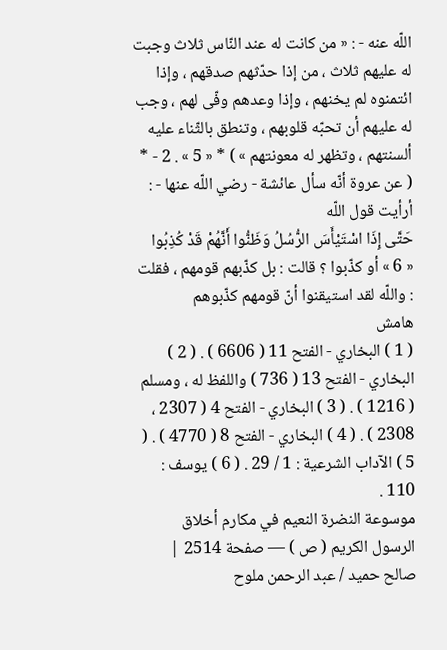اللّه عنه - : « من كانت له عند النّاس ثلاث وجبت له عليهم ثلاث ، من إذا حدّثهم صدقهم ، وإذا ائتمنوه لم يخنهم ، وإذا وعدهم وفّى لهم ، وجب له عليهم أن تحبّه قلوبهم ، وتنطق بالثّناء عليه ألسنتهم ، وتظهر له معونتهم » ) * « 5 » . 2 - * ( عن عروة أنّه سأل عائشة - رضي اللّه عنها - : أرأيت قول اللّه
حَتَّى إِذَا اسْتَيْأَسَ الرُّسُلُ وَظَنُّوا أَنَّهُمْ قَدْ كُذِبُوا
« 6 » أو كذّبوا ؟ قالت : بل كذّبهم قومهم ، فقلت : واللّه لقد استيقنوا أنّ قومهم كذّبوهم
هامش
( 1 ) البخاري - الفتح 11 ( 6606 ) . ( 2 ) البخاري - الفتح 13 ( 736 ) واللفظ له ، ومسلم ( 1216 ) . ( 3 ) البخاري - الفتح 4 ( 2307 ، 2308 ) . ( 4 ) البخاري - الفتح 8 ( 4770 ) . ( 5 ) الآداب الشرعية : 1 / 29 . ( 6 ) يوسف : 110 .
موسوعة النضرة النعيم في مكارم أخلاق الرسول الكريم ( ص ) — صفحة 2514 | صالح حميد / عبد الرحمن ملوح